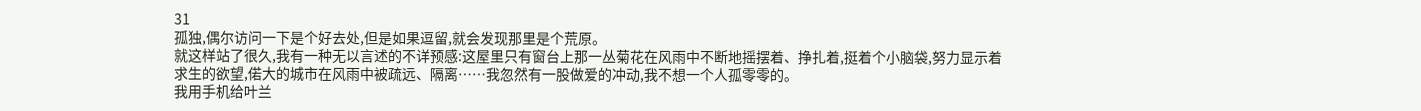31
孤独,偶尔访问一下是个好去处,但是如果逗留,就会发现那里是个荒原。
就这样站了很久,我有一种无以言述的不详预感:这屋里只有窗台上那一丛菊花在风雨中不断地摇摆着、挣扎着,挺着个小脑袋,努力显示着求生的欲望,偌大的城市在风雨中被疏远、隔离……我忽然有一股做爱的冲动,我不想一个人孤零零的。
我用手机给叶兰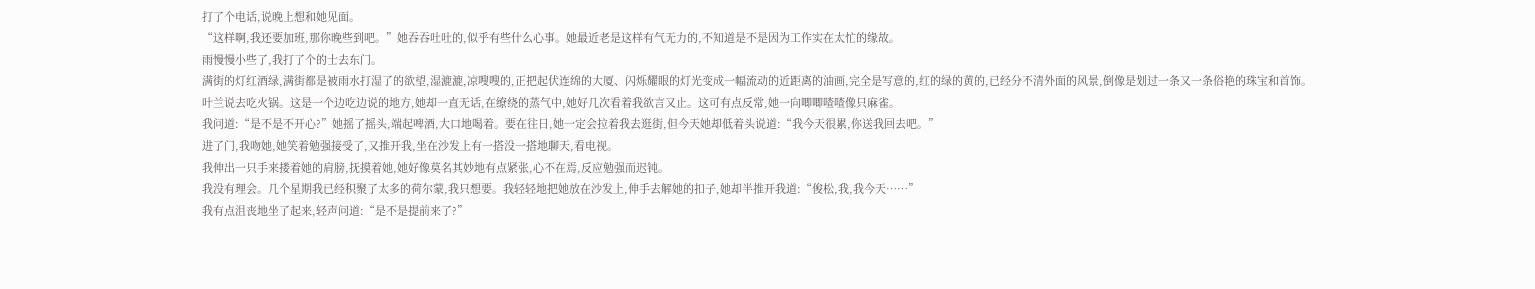打了个电话,说晚上想和她见面。
“这样啊,我还要加班,那你晚些到吧。”她吞吞吐吐的,似乎有些什么心事。她最近老是这样有气无力的,不知道是不是因为工作实在太忙的缘故。
雨慢慢小些了,我打了个的士去东门。
满街的灯红酒绿,满街都是被雨水打湿了的欲望,湿漉漉,凉嗖嗖的,正把起伏连绵的大厦、闪烁耀眼的灯光变成一幅流动的近距离的油画,完全是写意的,红的绿的黄的,已经分不清外面的风景,倒像是划过一条又一条俗艳的珠宝和首饰。
叶兰说去吃火锅。这是一个边吃边说的地方,她却一直无话,在缭绕的蒸气中,她好几次看着我欲言又止。这可有点反常,她一向唧唧喳喳像只麻雀。
我问道:“是不是不开心?”她摇了摇头,端起啤酒,大口地喝着。要在往日,她一定会拉着我去逛街,但今天她却低着头说道:“我今天很累,你送我回去吧。”
进了门,我吻她,她笑着勉强接受了,又推开我,坐在沙发上有一搭没一搭地聊天,看电视。
我伸出一只手来搂着她的肩膀,抚摸着她,她好像莫名其妙地有点紧张,心不在焉,反应勉强而迟钝。
我没有理会。几个星期我已经积聚了太多的荷尔蒙,我只想要。我轻轻地把她放在沙发上,伸手去解她的扣子,她却半推开我道:“俊松,我,我今天……”
我有点沮丧地坐了起来,轻声问道:“是不是提前来了?”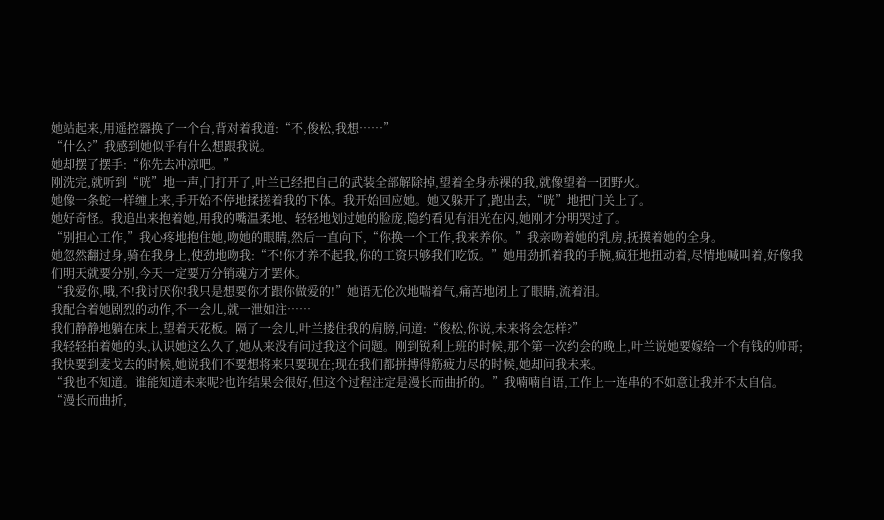她站起来,用遥控器换了一个台,背对着我道:“不,俊松,我想……”
“什么?”我感到她似乎有什么想跟我说。
她却摆了摆手:“你先去冲凉吧。”
刚洗完,就听到“咣”地一声,门打开了,叶兰已经把自己的武装全部解除掉,望着全身赤裸的我,就像望着一团野火。
她像一条蛇一样缠上来,手开始不停地揉搓着我的下体。我开始回应她。她又躲开了,跑出去,“咣”地把门关上了。
她好奇怪。我追出来抱着她,用我的嘴温柔地、轻轻地划过她的脸庞,隐约看见有泪光在闪,她刚才分明哭过了。
“别担心工作,”我心疼地抱住她,吻她的眼睛,然后一直向下,“你换一个工作,我来养你。”我亲吻着她的乳房,抚摸着她的全身。
她忽然翻过身,骑在我身上,使劲地吻我:“不!你才养不起我,你的工资只够我们吃饭。”她用劲抓着我的手腕,疯狂地扭动着,尽情地喊叫着,好像我们明天就要分别,今天一定要万分销魂方才罢休。
“我爱你,哦,不!我讨厌你!我只是想要你才跟你做爱的!”她语无伦次地喘着气,痛苦地闭上了眼睛,流着泪。
我配合着她剧烈的动作,不一会儿,就一泄如注……
我们静静地躺在床上,望着天花板。隔了一会儿,叶兰搂住我的肩膀,问道:“俊松,你说,未来将会怎样?”
我轻轻拍着她的头,认识她这么久了,她从来没有问过我这个问题。刚到锐利上班的时候,那个第一次约会的晚上,叶兰说她要嫁给一个有钱的帅哥;我快要到麦戈去的时候,她说我们不要想将来只要现在;现在我们都拼搏得筋疲力尽的时候,她却问我未来。
“我也不知道。谁能知道未来呢?也许结果会很好,但这个过程注定是漫长而曲折的。”我喃喃自语,工作上一连串的不如意让我并不太自信。
“漫长而曲折,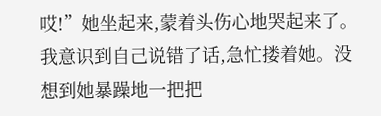哎!”她坐起来,蒙着头伤心地哭起来了。
我意识到自己说错了话,急忙搂着她。没想到她暴躁地一把把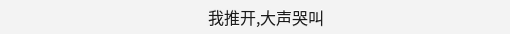我推开,大声哭叫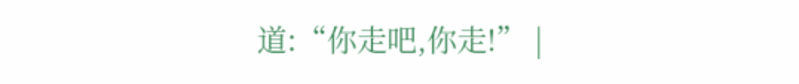道:“你走吧,你走!” |